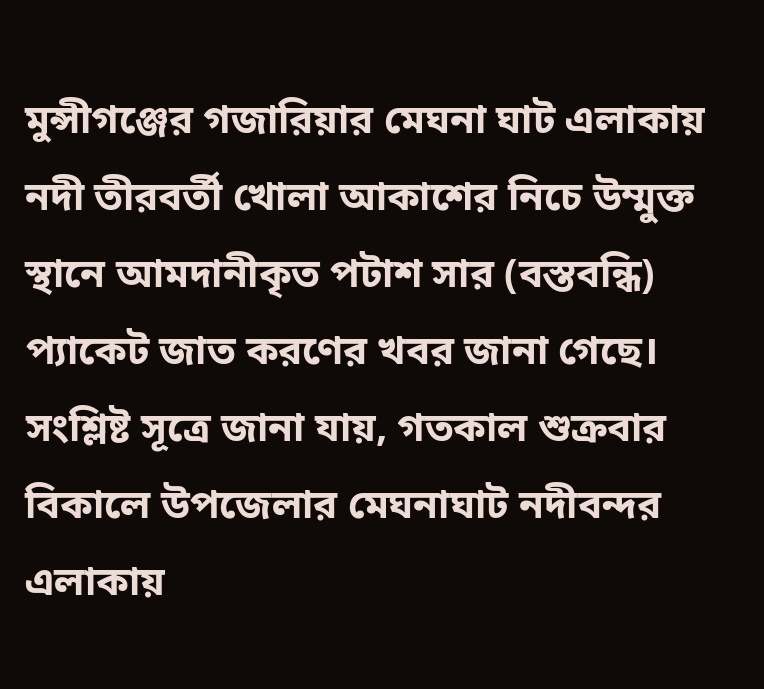মুন্সীগঞ্জের গজারিয়ার মেঘনা ঘাট এলাকায় নদী তীরবর্তী খোলা আকাশের নিচে উম্মুক্ত স্থানে আমদানীকৃত পটাশ সার (বস্তবন্ধি) প্যাকেট জাত করণের খবর জানা গেছে।
সংশ্লিষ্ট সূত্রে জানা যায়, গতকাল শুক্রবার বিকালে উপজেলার মেঘনাঘাট নদীবন্দর এলাকায়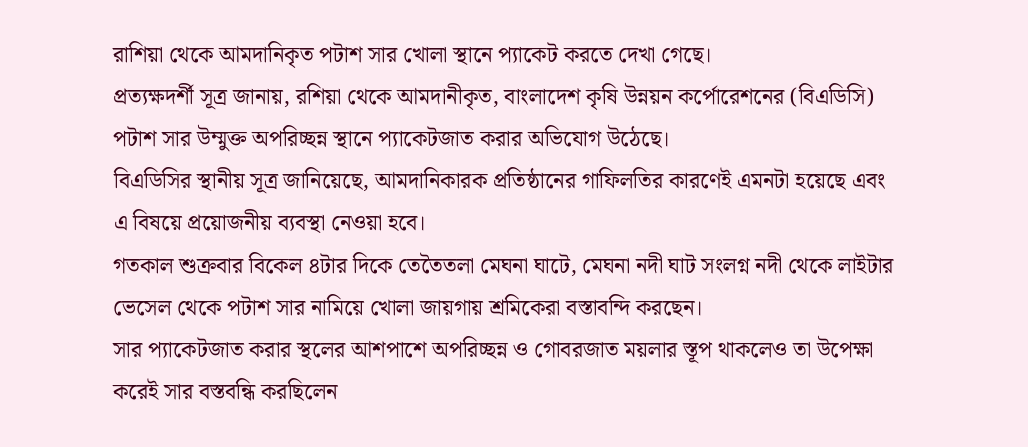রাশিয়া থেকে আমদানিকৃত পটাশ সার খোলা স্থানে প্যাকেট করতে দেখা গেছে।
প্রত্যক্ষদর্শী সূত্র জানায়, রশিয়া থেকে আমদানীকৃত, বাংলাদেশ কৃষি উন্নয়ন কর্পোরেশনের (বিএডিসি) পটাশ সার উম্মুক্ত অপরিচ্ছন্ন স্থানে প্যাকেটজাত করার অভিযোগ উঠেছে।
বিএডিসির স্থানীয় সূত্র জানিয়েছে, আমদানিকারক প্রতিষ্ঠানের গাফিলতির কারণেই এমনটা হয়েছে এবং এ বিষয়ে প্রয়োজনীয় ব্যবস্থা নেওয়া হবে।
গতকাল শুক্রবার বিকেল ৪টার দিকে তেতৈতলা মেঘনা ঘাটে, মেঘনা নদী ঘাট সংলগ্ন নদী থেকে লাইটার ভেসেল থেকে পটাশ সার নামিয়ে খোলা জায়গায় শ্রমিকেরা বস্তাবন্দি করছেন।
সার প্যাকেটজাত করার স্থলের আশপাশে অপরিচ্ছন্ন ও গোবরজাত ময়লার স্তূপ থাকলেও তা উপেক্ষা করেই সার বস্তবন্ধি করছিলেন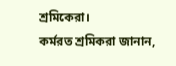শ্রমিকেরা।
কর্মরত শ্রমিকরা জানান,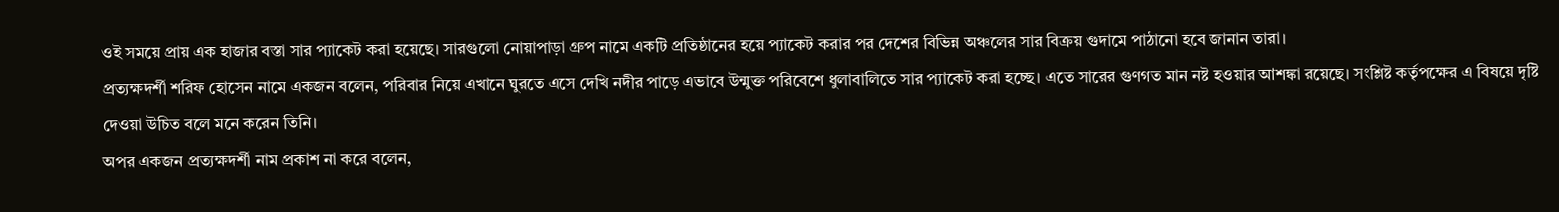ওই সময়ে প্রায় এক হাজার বস্তা সার প্যাকেট করা হয়েছে। সারগুলো নোয়াপাড়া গ্রুপ নামে একটি প্রতিষ্ঠানের হয়ে প্যাকেট করার পর দেশের বিভিন্ন অঞ্চলের সার বিক্রয় গুদামে পাঠানো হবে জানান তারা।
প্রত্যক্ষদর্শী শরিফ হোসেন নামে একজন বলেন, পরিবার নিয়ে এখানে ঘুরতে এসে দেখি নদীর পাড়ে এভাবে উন্মুক্ত পরিবেশে ধুলাবালিতে সার প্যাকেট করা হচ্ছে। এতে সারের গুণগত মান নষ্ট হওয়ার আশঙ্কা রয়েছে। সংশ্লিষ্ট কর্তৃপক্ষের এ বিষয়ে দৃষ্টি দেওয়া উচিত বলে মনে করেন তিনি।
অপর একজন প্রত্যক্ষদর্শী নাম প্রকাশ না করে বলেন,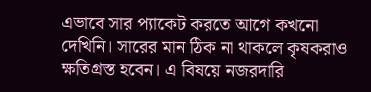এভাবে সার প্যাকেট করতে আগে কখনো দেখিনি। সারের মান ঠিক না থাকলে কৃষকরাও ক্ষতিগ্রস্ত হবেন। এ বিষয়ে নজরদারি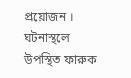প্রয়োজন ।
ঘটনাস্থলে উপস্থিত ফারুক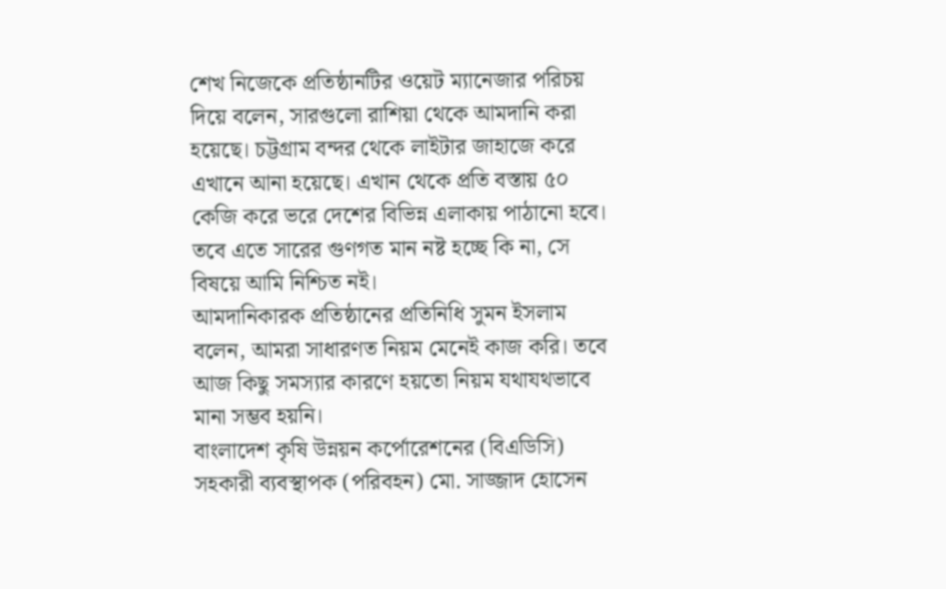শেখ নিজেকে প্রতিষ্ঠানটির ওয়েট ম্যানেজার পরিচয় দিয়ে বলেন, সারগুলো রাশিয়া থেকে আমদানি করা হয়েছে। চট্টগ্রাম বন্দর থেকে লাইটার জাহাজে করে এখানে আনা হয়েছে। এখান থেকে প্রতি বস্তায় ৫০ কেজি করে ভরে দেশের বিভিন্ন এলাকায় পাঠানো হবে। তবে এতে সারের গুণগত মান নষ্ট হচ্ছে কি না, সে বিষয়ে আমি নিশ্চিত নই।
আমদানিকারক প্রতিষ্ঠানের প্রতিনিধি সুমন ইসলাম বলেন, আমরা সাধারণত নিয়ম মেনেই কাজ করি। তবে আজ কিছু সমস্যার কারণে হয়তো নিয়ম যথাযথভাবে মানা সম্ভব হয়নি।
বাংলাদেশ কৃষি উন্নয়ন কর্পোরেশনের (বিএডিসি) সহকারী ব্যবস্থাপক (পরিবহন) মো. সাজ্জাদ হোসেন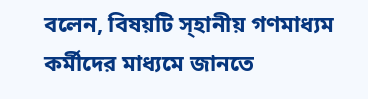বলেন, বিষয়টি স্হানীয় গণমাধ্যম কর্মীদের মাধ্যমে জানতে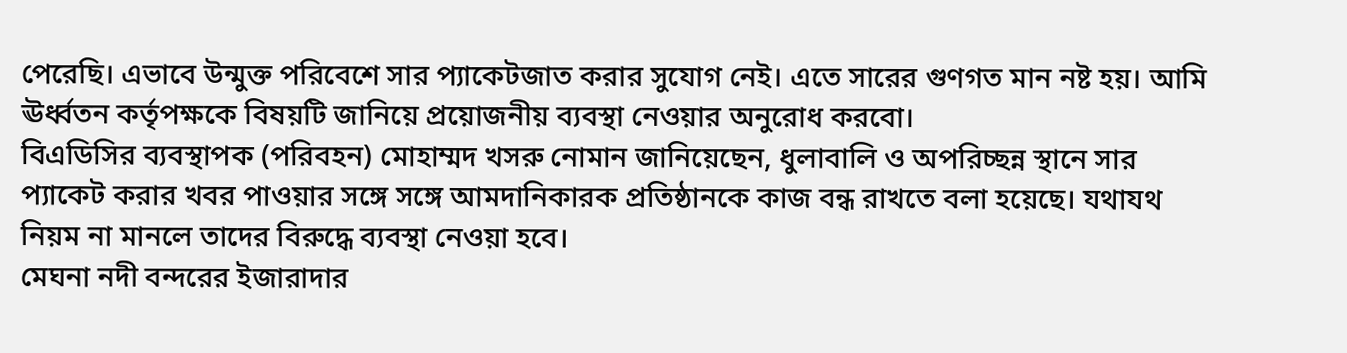পেরেছি। এভাবে উন্মুক্ত পরিবেশে সার প্যাকেটজাত করার সুযোগ নেই। এতে সারের গুণগত মান নষ্ট হয়। আমি ঊর্ধ্বতন কর্তৃপক্ষকে বিষয়টি জানিয়ে প্রয়োজনীয় ব্যবস্থা নেওয়ার অনুরোধ করবো।
বিএডিসির ব্যবস্থাপক (পরিবহন) মোহাম্মদ খসরু নোমান জানিয়েছেন, ধুলাবালি ও অপরিচ্ছন্ন স্থানে সার প্যাকেট করার খবর পাওয়ার সঙ্গে সঙ্গে আমদানিকারক প্রতিষ্ঠানকে কাজ বন্ধ রাখতে বলা হয়েছে। যথাযথ নিয়ম না মানলে তাদের বিরুদ্ধে ব্যবস্থা নেওয়া হবে।
মেঘনা নদী বন্দরের ইজারাদার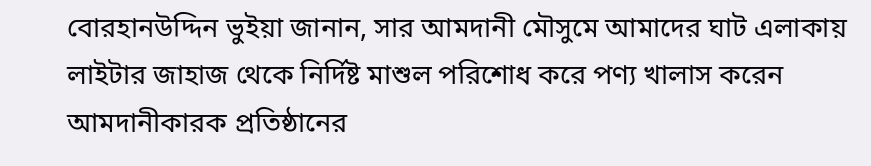বোরহানউদ্দিন ভুইয়া জানান, সার আমদানী মৌসুমে আমাদের ঘাট এলাকায় লাইটার জাহাজ থেকে নির্দিষ্ট মাশুল পরিশোধ করে পণ্য খালাস করেন আমদানীকারক প্রতিষ্ঠানের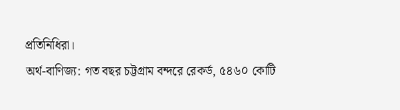প্রতিনিধিরা।
অর্থ-বাণিজ্য: গত বছর চট্টগ্রাম বন্দরে রেকর্ড, ৫৪৬০ কোটি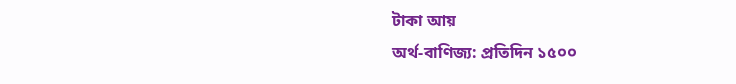টাকা আয়
অর্থ-বাণিজ্য: প্রতিদিন ১৫০০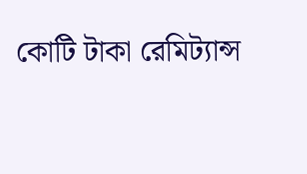কোটি টাকা রেমিট্যান্স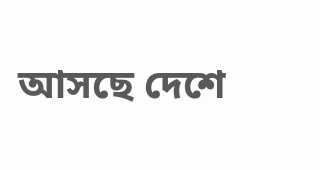আসছে দেশে